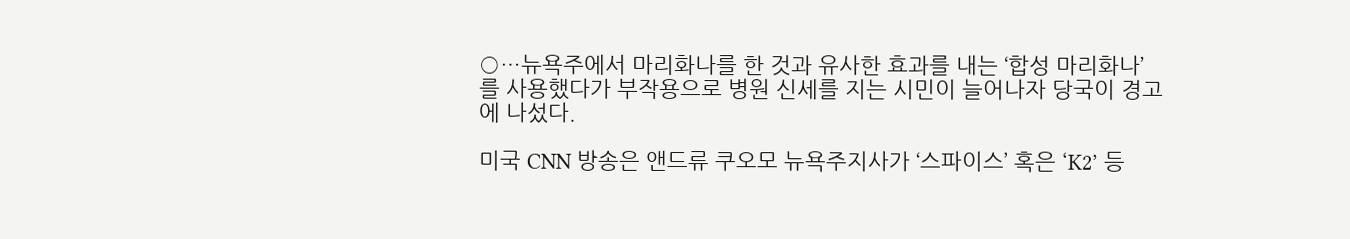○…뉴욕주에서 마리화나를 한 것과 유사한 효과를 내는 ‘합성 마리화나’를 사용했다가 부작용으로 병원 신세를 지는 시민이 늘어나자 당국이 경고에 나섰다.

미국 CNN 방송은 앤드류 쿠오모 뉴욕주지사가 ‘스파이스’ 혹은 ‘K2’ 등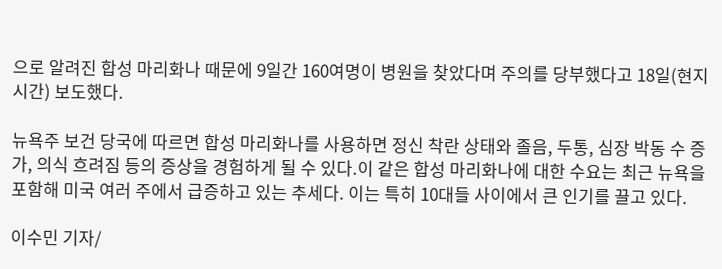으로 알려진 합성 마리화나 때문에 9일간 160여명이 병원을 찾았다며 주의를 당부했다고 18일(현지시간) 보도했다.

뉴욕주 보건 당국에 따르면 합성 마리화나를 사용하면 정신 착란 상태와 졸음, 두통, 심장 박동 수 증가, 의식 흐려짐 등의 증상을 경험하게 될 수 있다.이 같은 합성 마리화나에 대한 수요는 최근 뉴욕을 포함해 미국 여러 주에서 급증하고 있는 추세다. 이는 특히 10대들 사이에서 큰 인기를 끌고 있다.

이수민 기자/